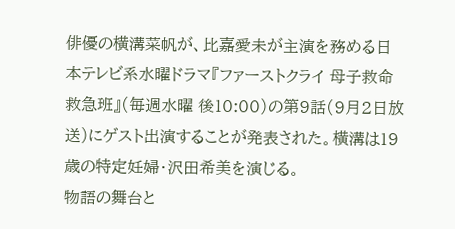俳優の横溝菜帆が、比嘉愛未が主演を務める日本テレビ系水曜ドラマ『ファーストクライ 母子救命救急班』(毎週水曜 後10:00)の第9話(9月2日放送)にゲスト出演することが発表された。横溝は19歳の特定妊婦・沢田希美を演じる。
物語の舞台と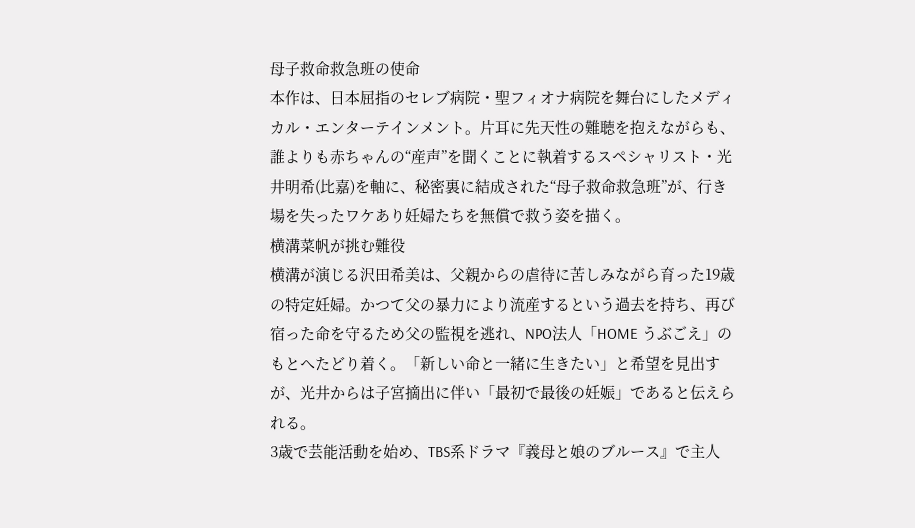母子救命救急班の使命
本作は、日本屈指のセレブ病院・聖フィオナ病院を舞台にしたメディカル・エンターテインメント。片耳に先天性の難聴を抱えながらも、誰よりも赤ちゃんの“産声”を聞くことに執着するスペシャリスト・光井明希(比嘉)を軸に、秘密裏に結成された“母子救命救急班”が、行き場を失ったワケあり妊婦たちを無償で救う姿を描く。
横溝菜帆が挑む難役
横溝が演じる沢田希美は、父親からの虐待に苦しみながら育った19歳の特定妊婦。かつて父の暴力により流産するという過去を持ち、再び宿った命を守るため父の監視を逃れ、NPO法人「HOME うぶごえ」のもとへたどり着く。「新しい命と一緒に生きたい」と希望を見出すが、光井からは子宮摘出に伴い「最初で最後の妊娠」であると伝えられる。
3歳で芸能活動を始め、TBS系ドラマ『義母と娘のブルース』で主人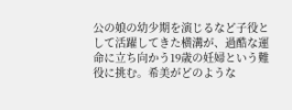公の娘の幼少期を演じるなど子役として活躍してきた横溝が、過酷な運命に立ち向かう19歳の妊婦という難役に挑む。希美がどのような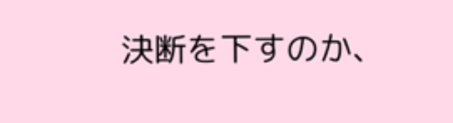決断を下すのか、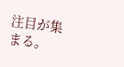注目が集まる。